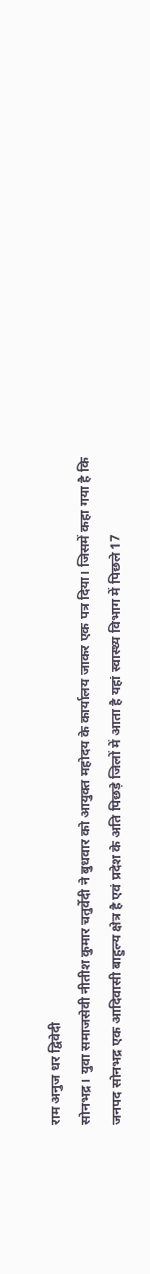राम अनुज धर द्विवेदी
सोनभद्र। युवा समाजसेवी नीतीश कुमार चतुर्वेदी ने बुधवार को आयुक्त महोदय के कार्यालय जाकर एक पत्र दिया। जिसमें कहा गया है कि जनपद सोनभद्र एक आदिवासी बाहुल्य क्षेत्र है एवं प्रदेश के अति पिछड़े जिलों में आता है यहां स्वास्थ्य विभाग में पिछले 17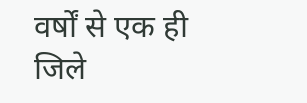वर्षों से एक ही जिले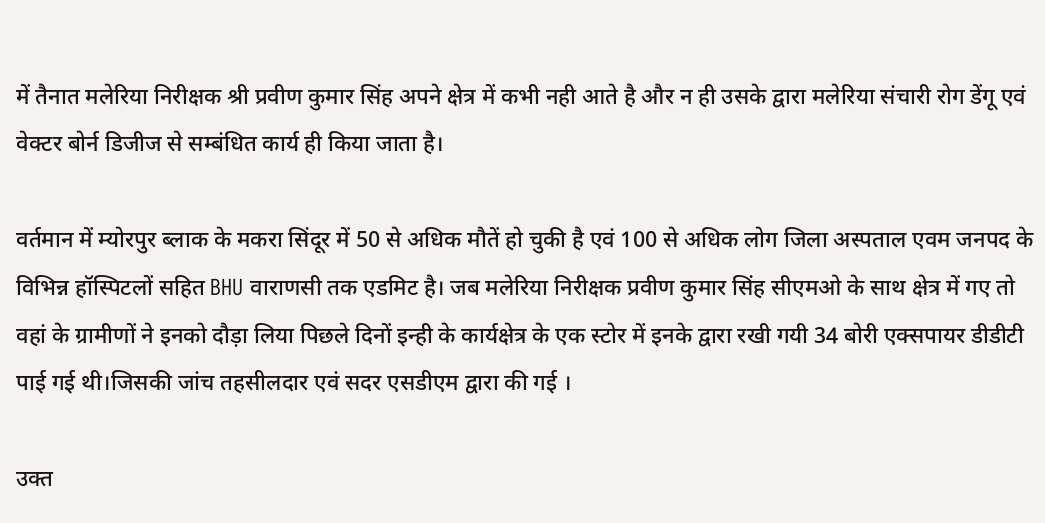में तैनात मलेरिया निरीक्षक श्री प्रवीण कुमार सिंह अपने क्षेत्र में कभी नही आते है और न ही उसके द्वारा मलेरिया संचारी रोग डेंगू एवं वेक्टर बोर्न डिजीज से सम्बंधित कार्य ही किया जाता है।

वर्तमान में म्योरपुर ब्लाक के मकरा सिंदूर में 50 से अधिक मौतें हो चुकी है एवं 100 से अधिक लोग जिला अस्पताल एवम जनपद के विभिन्न हॉस्पिटलों सहित BHU वाराणसी तक एडमिट है। जब मलेरिया निरीक्षक प्रवीण कुमार सिंह सीएमओ के साथ क्षेत्र में गए तो वहां के ग्रामीणों ने इनको दौड़ा लिया पिछले दिनों इन्ही के कार्यक्षेत्र के एक स्टोर में इनके द्वारा रखी गयी 34 बोरी एक्सपायर डीडीटी पाई गई थी।जिसकी जांच तहसीलदार एवं सदर एसडीएम द्वारा की गई ।

उक्त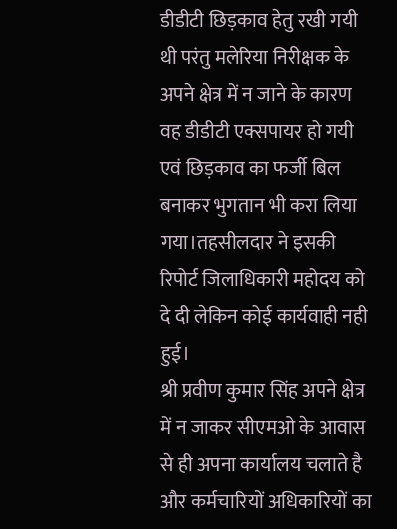डीडीटी छिड़काव हेतु रखी गयी थी परंतु मलेरिया निरीक्षक के अपने क्षेत्र में न जाने के कारण वह डीडीटी एक्सपायर हो गयी एवं छिड़काव का फर्जी बिल बनाकर भुगतान भी करा लिया गया।तहसीलदार ने इसकी रिपोर्ट जिलाधिकारी महोदय को दे दी लेकिन कोई कार्यवाही नही हुई।
श्री प्रवीण कुमार सिंह अपने क्षेत्र में न जाकर सीएमओ के आवास से ही अपना कार्यालय चलाते है और कर्मचारियों अधिकारियों का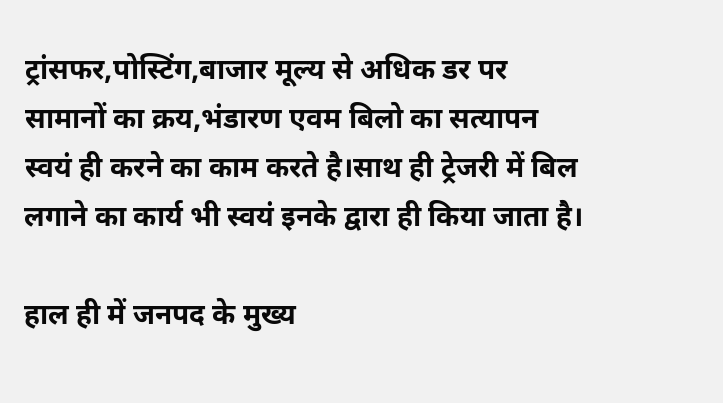ट्रांसफर,पोस्टिंग,बाजार मूल्य से अधिक डर पर सामानों का क्रय,भंडारण एवम बिलो का सत्यापन स्वयं ही करने का काम करते है।साथ ही ट्रेजरी में बिल लगाने का कार्य भी स्वयं इनके द्वारा ही किया जाता है।

हाल ही में जनपद के मुख्य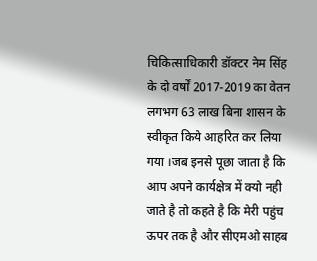चिकित्साधिकारी डॉक्टर नेम सिंह के दो वर्षों 2017-2019 का वेतन लगभग 63 लाख बिना शासन के स्वीकृत किये आहरित कर लिया गया ।जब इनसे पूछा जाता है कि आप अपने कार्यक्षेत्र में क्यो नही जाते है तो कहते है कि मेरी पहुंच ऊपर तक है और सीएमओ साहब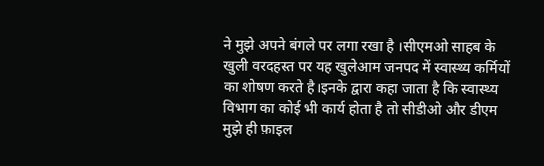ने मुझे अपने बंगले पर लगा रखा है ।सीएमओ साहब के खुली वरदहस्त पर यह खुलेआम जनपद में स्वास्थ्य कर्मियों का शोषण करते है।इनके द्वारा कहा जाता है कि स्वास्थ्य विभाग का कोई भी कार्य होता है तो सीडीओ और डीएम मुझे ही फ़ाइल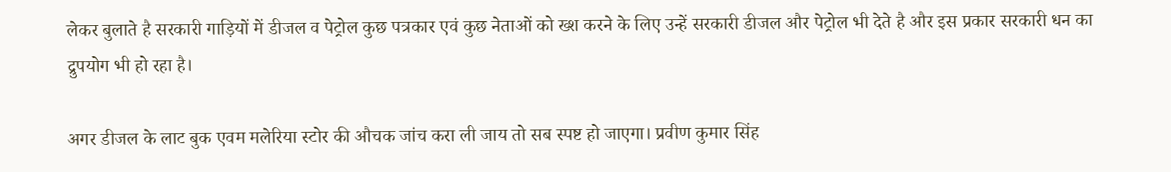लेकर बुलाते है सरकारी गाड़ियों में डीजल व पेट्रोल कुछ पत्रकार एवं कुछ नेताओं को ख्श करने के लिए उन्हें सरकारी डीजल और पेट्रोल भी देते है और इस प्रकार सरकारी धन का द्रुपयोग भी हो रहा है।

अगर डीजल के लाट बुक एवम मलेरिया स्टोर की औचक जांच करा ली जाय तो सब स्पष्ट हो जाएगा। प्रवीण कुमार सिंह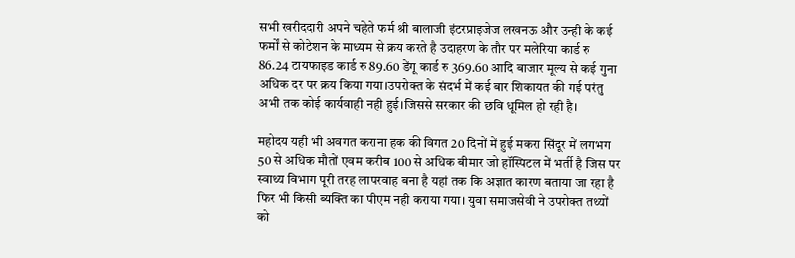सभी खरीददारी अपने चहेते फर्म श्री बालाजी इंटरप्राइजेज लखनऊ और उन्ही के कई फर्मों से कोटेशन के माध्यम से क्रय करते है उदाहरण के तौर पर मलेरिया कार्ड रु 86.24 टायफाइड कार्ड रु 89.60 डेंगू कार्ड रु 369.60 आदि बाजार मूल्य से कई गुना अधिक दर पर क्रय किया गया।उपरोक्त के संदर्भ में कई बार शिकायत की गई परंतु अभी तक कोई कार्यवाही नही हुई।जिससे सरकार की छवि धूमिल हो रही है।

महोदय यही भी अवगत कराना हक की विगत 20 दिनों में हुई मकरा सिंदूर में लगभग 50 से अधिक मौतों एवम करीब 100 से अधिक बीमार जो हॉस्पिटल में भर्ती है जिस पर स्वाथ्य विभाग पूरी तरह लापरवाह बना है यहां तक कि अज्ञात कारण बताया जा रहा है फिर भी किसी ब्यक्ति का पीएम नही कराया गया। युवा समाजसेवी ने उपरोक्त तथ्यों को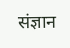संज्ञान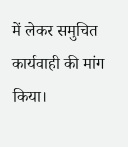में लेकर समुचित कार्यवाही की मांग किया।